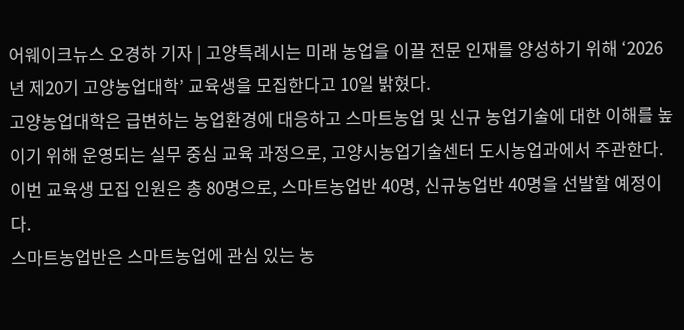어웨이크뉴스 오경하 기자 | 고양특례시는 미래 농업을 이끌 전문 인재를 양성하기 위해 ‘2026년 제20기 고양농업대학’ 교육생을 모집한다고 10일 밝혔다.
고양농업대학은 급변하는 농업환경에 대응하고 스마트농업 및 신규 농업기술에 대한 이해를 높이기 위해 운영되는 실무 중심 교육 과정으로, 고양시농업기술센터 도시농업과에서 주관한다.
이번 교육생 모집 인원은 총 80명으로, 스마트농업반 40명, 신규농업반 40명을 선발할 예정이다.
스마트농업반은 스마트농업에 관심 있는 농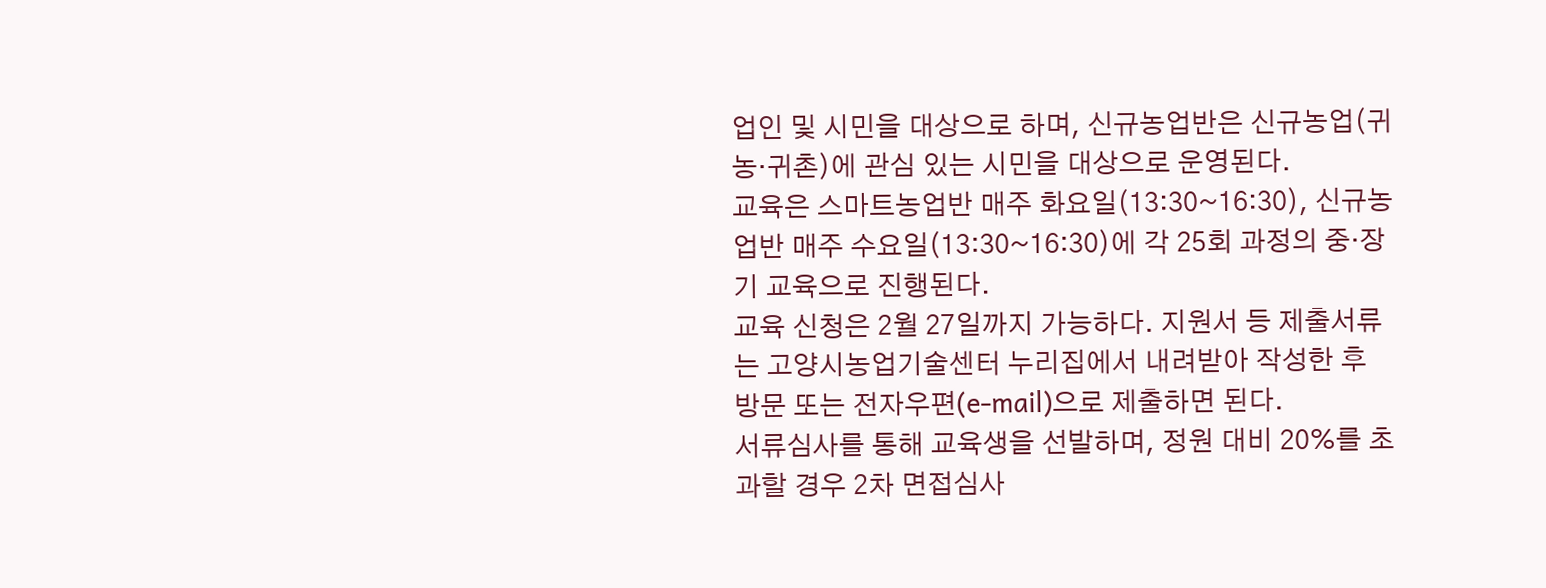업인 및 시민을 대상으로 하며, 신규농업반은 신규농업(귀농·귀촌)에 관심 있는 시민을 대상으로 운영된다.
교육은 스마트농업반 매주 화요일(13:30~16:30), 신규농업반 매주 수요일(13:30~16:30)에 각 25회 과정의 중·장기 교육으로 진행된다.
교육 신청은 2월 27일까지 가능하다. 지원서 등 제출서류는 고양시농업기술센터 누리집에서 내려받아 작성한 후 방문 또는 전자우편(e-mail)으로 제출하면 된다.
서류심사를 통해 교육생을 선발하며, 정원 대비 20%를 초과할 경우 2차 면접심사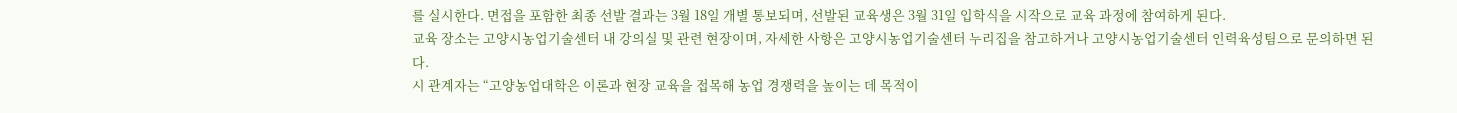를 실시한다. 면접을 포함한 최종 선발 결과는 3월 18일 개별 통보되며, 선발된 교육생은 3월 31일 입학식을 시작으로 교육 과정에 참여하게 된다.
교육 장소는 고양시농업기술센터 내 강의실 및 관련 현장이며, 자세한 사항은 고양시농업기술센터 누리집을 참고하거나 고양시농업기술센터 인력육성팀으로 문의하면 된다.
시 관계자는 “고양농업대학은 이론과 현장 교육을 접목해 농업 경쟁력을 높이는 데 목적이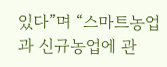있다”며 “스마트농업과 신규농업에 관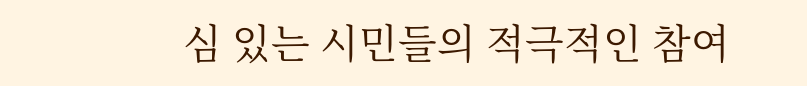심 있는 시민들의 적극적인 참여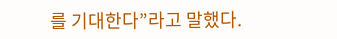를 기대한다”라고 말했다.